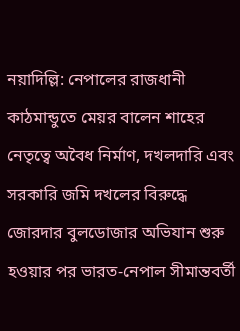নয়াদিল্লি: নেপালের রাজধানী কাঠমান্ডুতে মেয়র বালেন শাহের নেতৃত্বে অবৈধ নির্মাণ, দখলদারি এবং সরকারি জমি দখলের বিরুদ্ধে জোরদার বুলডোজার অভিযান শুরু হওয়ার পর ভারত-নেপাল সীমান্তবর্তী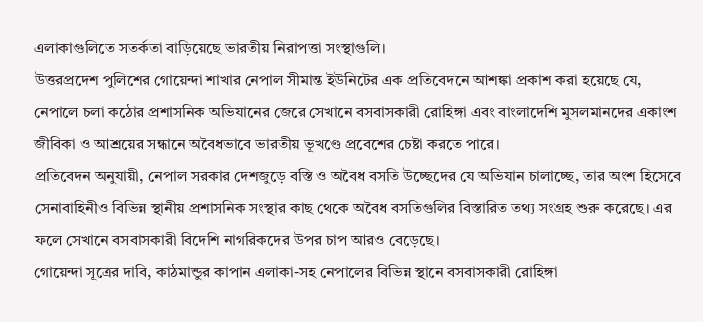এলাকাগুলিতে সতর্কতা বাড়িয়েছে ভারতীয় নিরাপত্তা সংস্থাগুলি।
উত্তরপ্রদেশ পুলিশের গোয়েন্দা শাখার নেপাল সীমান্ত ইউনিটের এক প্রতিবেদনে আশঙ্কা প্রকাশ করা হয়েছে যে, নেপালে চলা কঠোর প্রশাসনিক অভিযানের জেরে সেখানে বসবাসকারী রোহিঙ্গা এবং বাংলাদেশি মুসলমানদের একাংশ জীবিকা ও আশ্রয়ের সন্ধানে অবৈধভাবে ভারতীয় ভূখণ্ডে প্রবেশের চেষ্টা করতে পারে।
প্রতিবেদন অনুযায়ী, নেপাল সরকার দেশজুড়ে বস্তি ও অবৈধ বসতি উচ্ছেদের যে অভিযান চালাচ্ছে, তার অংশ হিসেবে সেনাবাহিনীও বিভিন্ন স্থানীয় প্রশাসনিক সংস্থার কাছ থেকে অবৈধ বসতিগুলির বিস্তারিত তথ্য সংগ্রহ শুরু করেছে। এর ফলে সেখানে বসবাসকারী বিদেশি নাগরিকদের উপর চাপ আরও বেড়েছে।
গোয়েন্দা সূত্রের দাবি, কাঠমান্ডুর কাপান এলাকা-সহ নেপালের বিভিন্ন স্থানে বসবাসকারী রোহিঙ্গা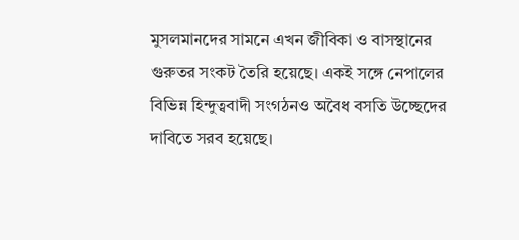মুসলমানদের সামনে এখন জীবিকা ও বাসস্থানের গুরুতর সংকট তৈরি হয়েছে। একই সঙ্গে নেপালের বিভিন্ন হিন্দুত্ববাদী সংগঠনও অবৈধ বসতি উচ্ছেদের দাবিতে সরব হয়েছে।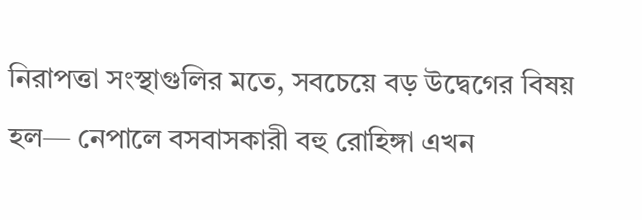নিরাপত্তা সংস্থাগুলির মতে, সবচেয়ে বড় উদ্বেগের বিষয় হল— নেপালে বসবাসকারী বহু রোহিঙ্গা এখন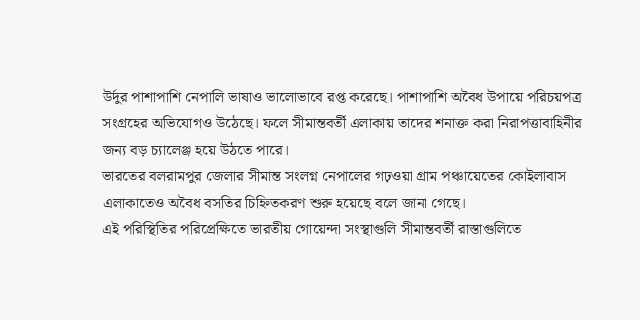উর্দুর পাশাপাশি নেপালি ভাষাও ভালোভাবে রপ্ত করেছে। পাশাপাশি অবৈধ উপায়ে পরিচয়পত্র সংগ্রহের অভিযোগও উঠেছে। ফলে সীমান্তবর্তী এলাকায় তাদের শনাক্ত করা নিরাপত্তাবাহিনীর জন্য বড় চ্যালেঞ্জ হয়ে উঠতে পারে।
ভারতের বলরামপুর জেলার সীমান্ত সংলগ্ন নেপালের গঢ়ওয়া গ্রাম পঞ্চায়েতের কোইলাবাস এলাকাতেও অবৈধ বসতির চিহ্নিতকরণ শুরু হয়েছে বলে জানা গেছে।
এই পরিস্থিতির পরিপ্রেক্ষিতে ভারতীয় গোয়েন্দা সংস্থাগুলি সীমান্তবর্তী রাস্তাগুলিতে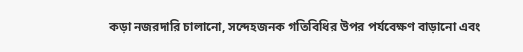কড়া নজরদারি চালানো, সন্দেহজনক গতিবিধির উপর পর্যবেক্ষণ বাড়ানো এবং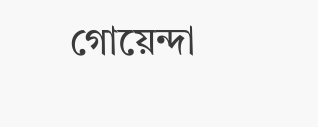গোয়েন্দা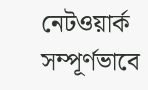নেটওয়ার্ক সম্পূর্ণভাবে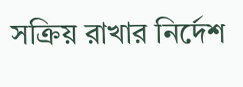সক্রিয় রাখার নির্দেশ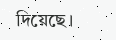দিয়েছে।